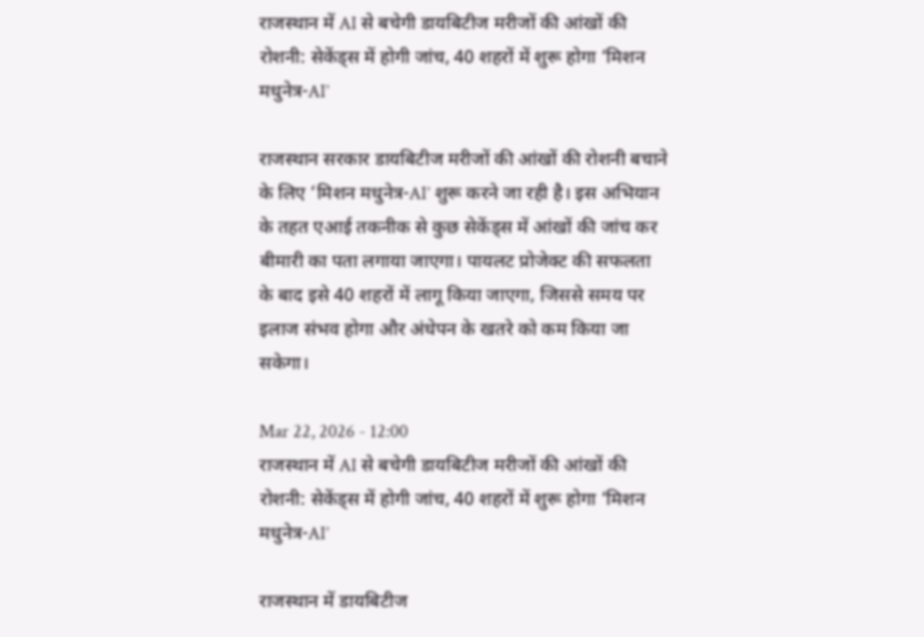राजस्थान में AI से बचेगी डायबिटीज मरीजों की आंखों की रोशनी: सेकेंड्स में होगी जांच, 40 शहरों में शुरू होगा ‘मिशन मधुनेत्र-AI’

राजस्थान सरकार डायबिटीज मरीजों की आंखों की रोशनी बचाने के लिए ‘मिशन मधुनेत्र-AI’ शुरू करने जा रही है। इस अभियान के तहत एआई तकनीक से कुछ सेकेंड्स में आंखों की जांच कर बीमारी का पता लगाया जाएगा। पायलट प्रोजेक्ट की सफलता के बाद इसे 40 शहरों में लागू किया जाएगा, जिससे समय पर इलाज संभव होगा और अंधेपन के खतरे को कम किया जा सकेगा।

Mar 22, 2026 - 12:00
राजस्थान में AI से बचेगी डायबिटीज मरीजों की आंखों की रोशनी: सेकेंड्स में होगी जांच, 40 शहरों में शुरू होगा ‘मिशन मधुनेत्र-AI’

राजस्थान में डायबिटीज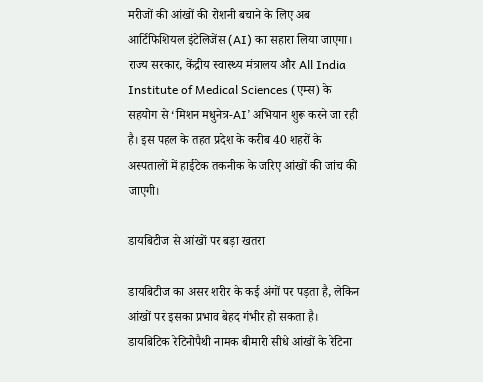मरीजों की आंखों की रोशनी बचाने के लिए अब आर्टिफिशियल इंटेलिजेंस (AI) का सहारा लिया जाएगा। राज्य सरकार, केंद्रीय स्वास्थ्य मंत्रालय और All India Institute of Medical Sciences (एम्स) के सहयोग से ‘मिशन मधुनेत्र-AI’ अभियान शुरू करने जा रही है। इस पहल के तहत प्रदेश के करीब 40 शहरों के अस्पतालों में हाईटेक तकनीक के जरिए आंखों की जांच की जाएगी।

डायबिटीज से आंखों पर बड़ा खतरा

डायबिटीज का असर शरीर के कई अंगों पर पड़ता है, लेकिन आंखों पर इसका प्रभाव बेहद गंभीर हो सकता है। डायबिटिक रेटिनोपैथी नामक बीमारी सीधे आंखों के रेटिना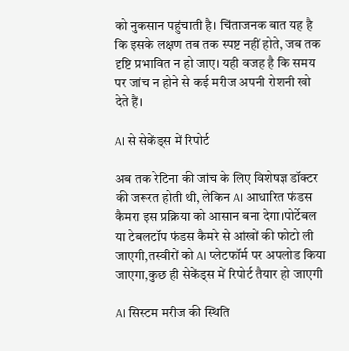को नुकसान पहुंचाती है। चिंताजनक बात यह है कि इसके लक्षण तब तक स्पष्ट नहीं होते, जब तक दृष्टि प्रभावित न हो जाए। यही वजह है कि समय पर जांच न होने से कई मरीज अपनी रोशनी खो देते हैं।

AI से सेकेंड्स में रिपोर्ट

अब तक रेटिना की जांच के लिए विशेषज्ञ डॉक्टर की जरूरत होती थी, लेकिन AI आधारित फंडस कैमरा इस प्रक्रिया को आसान बना देगा।पोर्टेबल या टेबलटॉप फंडस कैमरे से आंखों की फोटो ली जाएगी,तस्वीरों को AI प्लेटफॉर्म पर अपलोड किया जाएगा,कुछ ही सेकेंड्स में रिपोर्ट तैयार हो जाएगी

AI सिस्टम मरीज की स्थिति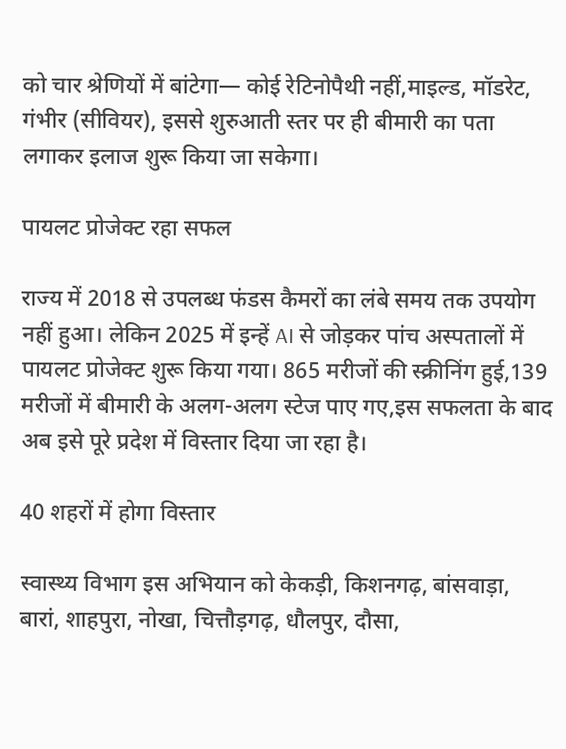को चार श्रेणियों में बांटेगा— कोई रेटिनोपैथी नहीं,माइल्ड, मॉडरेट, गंभीर (सीवियर), इससे शुरुआती स्तर पर ही बीमारी का पता लगाकर इलाज शुरू किया जा सकेगा।

पायलट प्रोजेक्ट रहा सफल

राज्य में 2018 से उपलब्ध फंडस कैमरों का लंबे समय तक उपयोग नहीं हुआ। लेकिन 2025 में इन्हें AI से जोड़कर पांच अस्पतालों में पायलट प्रोजेक्ट शुरू किया गया। 865 मरीजों की स्क्रीनिंग हुई,139 मरीजों में बीमारी के अलग-अलग स्टेज पाए गए,इस सफलता के बाद अब इसे पूरे प्रदेश में विस्तार दिया जा रहा है।

40 शहरों में होगा विस्तार

स्वास्थ्य विभाग इस अभियान को केकड़ी, किशनगढ़, बांसवाड़ा, बारां, शाहपुरा, नोखा, चित्तौड़गढ़, धौलपुर, दौसा,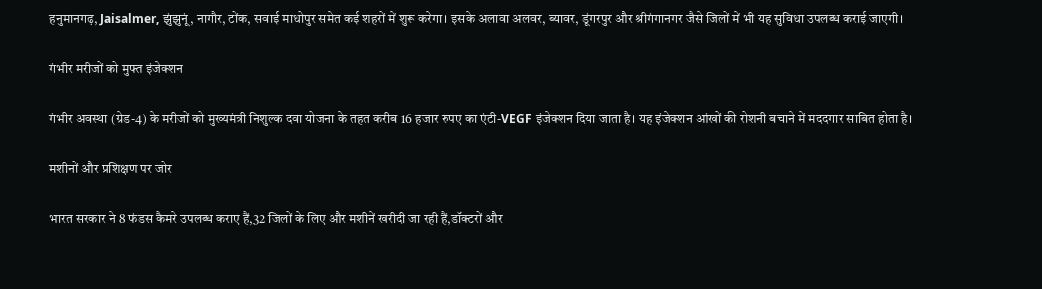हनुमानगढ़, Jaisalmer, झुंझुनूं, नागौर, टोंक, सवाई माधोपुर समेत कई शहरों में शुरू करेगा। इसके अलावा अलवर, ब्यावर, डूंगरपुर और श्रीगंगानगर जैसे जिलों में भी यह सुविधा उपलब्ध कराई जाएगी।

गंभीर मरीजों को मुफ्त इंजेक्शन

गंभीर अवस्था (ग्रेड-4) के मरीजों को मुख्यमंत्री निशुल्क दवा योजना के तहत करीब 16 हजार रुपए का एंटी-VEGF इंजेक्शन दिया जाता है। यह इंजेक्शन आंखों की रोशनी बचाने में मददगार साबित होता है।

मशीनों और प्रशिक्षण पर जोर

भारत सरकार ने 8 फंडस कैमरे उपलब्ध कराए हैं,32 जिलों के लिए और मशीनें खरीदी जा रही हैं,डॉक्टरों और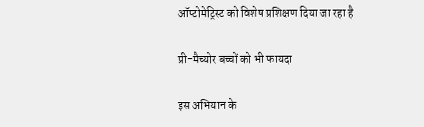ऑप्टोमेट्रिस्ट को विशेष प्रशिक्षण दिया जा रहा है

प्री-मैच्योर बच्चों को भी फायदा

इस अभियान के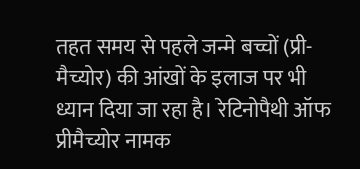तहत समय से पहले जन्मे बच्चों (प्री-मैच्योर) की आंखों के इलाज पर भी ध्यान दिया जा रहा है। रेटिनोपैथी ऑफ प्रीमैच्योर नामक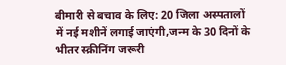बीमारी से बचाव के लिए: 20 जिला अस्पतालों में नई मशीनें लगाई जाएंगी,जन्म के 30 दिनों के भीतर स्क्रीनिंग जरूरी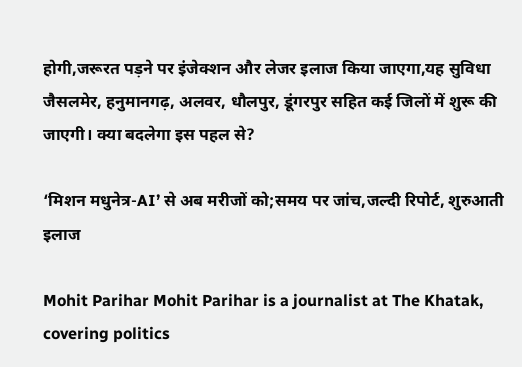होगी,जरूरत पड़ने पर इंजेक्शन और लेजर इलाज किया जाएगा,यह सुविधा जैसलमेर, हनुमानगढ़, अलवर, धौलपुर, डूंगरपुर सहित कई जिलों में शुरू की जाएगी। क्या बदलेगा इस पहल से?

‘मिशन मधुनेत्र-AI’ से अब मरीजों को;समय पर जांच,जल्दी रिपोर्ट, शुरुआती इलाज

Mohit Parihar Mohit Parihar is a journalist at The Khatak, covering politics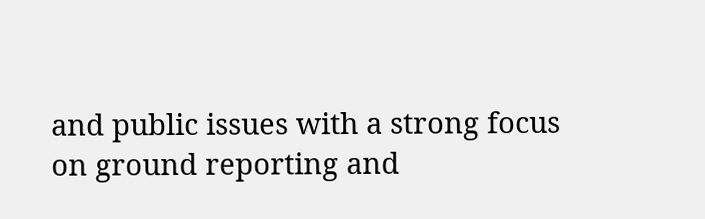and public issues with a strong focus on ground reporting and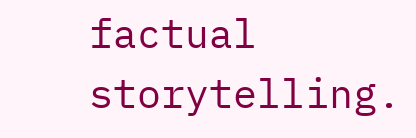factual storytelling.